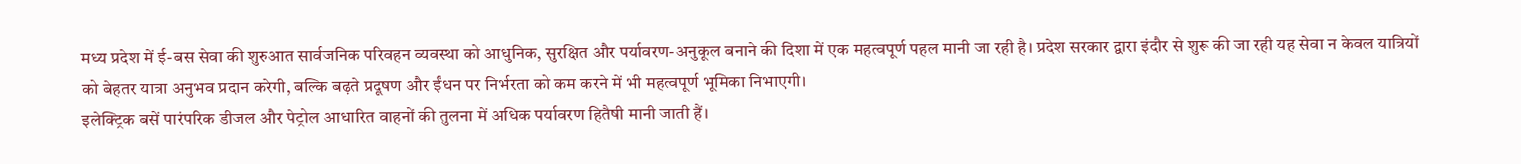मध्य प्रदेश में ई-बस सेवा की शुरुआत सार्वजनिक परिवहन व्यवस्था को आधुनिक, सुरक्षित और पर्यावरण-अनुकूल बनाने की दिशा में एक महत्वपूर्ण पहल मानी जा रही है। प्रदेश सरकार द्वारा इंदौर से शुरू की जा रही यह सेवा न केवल यात्रियों को बेहतर यात्रा अनुभव प्रदान करेगी, बल्कि बढ़ते प्रदूषण और ईंधन पर निर्भरता को कम करने में भी महत्वपूर्ण भूमिका निभाएगी।
इलेक्ट्रिक बसें पारंपरिक डीजल और पेट्रोल आधारित वाहनों की तुलना में अधिक पर्यावरण हितैषी मानी जाती हैं।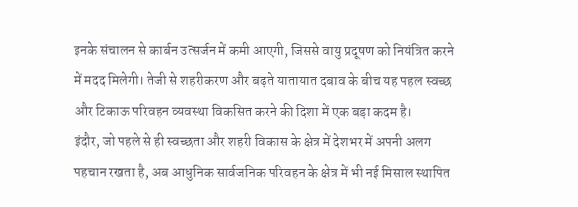इनके संचालन से कार्बन उत्सर्जन में कमी आएगी, जिससे वायु प्रदूषण को नियंत्रित करने में मदद मिलेगी। तेजी से शहरीकरण और बढ़ते यातायात दबाव के बीच यह पहल स्वच्छ और टिकाऊ परिवहन व्यवस्था विकसित करने की दिशा में एक बड़ा कदम है।
इंदौर, जो पहले से ही स्वच्छता और शहरी विकास के क्षेत्र में देशभर में अपनी अलग पहचान रखता है, अब आधुनिक सार्वजनिक परिवहन के क्षेत्र में भी नई मिसाल स्थापित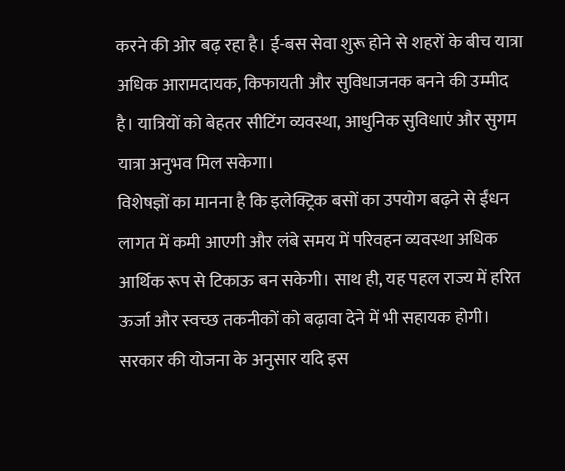करने की ओर बढ़ रहा है। ई-बस सेवा शुरू होने से शहरों के बीच यात्रा अधिक आरामदायक, किफायती और सुविधाजनक बनने की उम्मीद है। यात्रियों को बेहतर सीटिंग व्यवस्था, आधुनिक सुविधाएं और सुगम यात्रा अनुभव मिल सकेगा।
विशेषज्ञों का मानना है कि इलेक्ट्रिक बसों का उपयोग बढ़ने से ईंधन लागत में कमी आएगी और लंबे समय में परिवहन व्यवस्था अधिक आर्थिक रूप से टिकाऊ बन सकेगी। साथ ही, यह पहल राज्य में हरित ऊर्जा और स्वच्छ तकनीकों को बढ़ावा देने में भी सहायक होगी।
सरकार की योजना के अनुसार यदि इस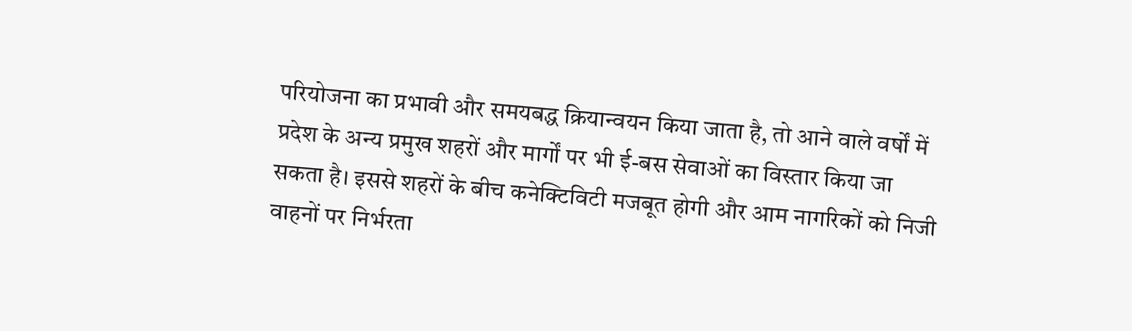परियोजना का प्रभावी और समयबद्ध क्रियान्वयन किया जाता है, तो आने वाले वर्षों में प्रदेश के अन्य प्रमुख शहरों और मार्गों पर भी ई-बस सेवाओं का विस्तार किया जा सकता है। इससे शहरों के बीच कनेक्टिविटी मजबूत होगी और आम नागरिकों को निजी वाहनों पर निर्भरता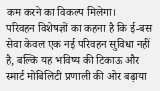कम करने का विकल्प मिलेगा।
परिवहन विशेषज्ञों का कहना है कि ई-बस सेवा केवल एक नई परिवहन सुविधा नहीं है, बल्कि यह भविष्य की टिकाऊ और स्मार्ट मोबिलिटी प्रणाली की ओर बढ़ाया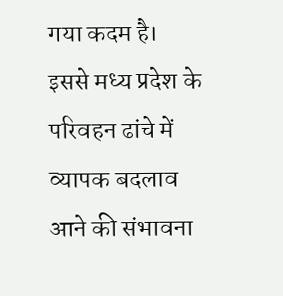गया कदम है। इससे मध्य प्रदेश के परिवहन ढांचे में व्यापक बदलाव आने की संभावना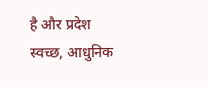है और प्रदेश स्वच्छ, आधुनिक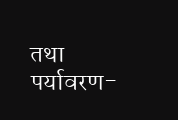तथा पर्यावरण-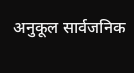अनुकूल सार्वजनिक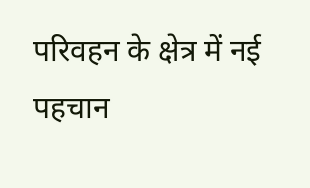परिवहन के क्षेत्र में नई पहचान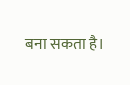बना सकता है।